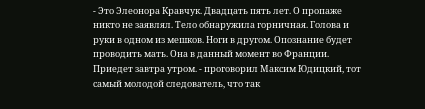- Это Элеонора Кравчук. Двадцать пять лет. О пропаже никто не заявлял. Тело обнаружила горничная. Голова и руки в одном из мешков. Ноги в другом. Опознание будет проводить мать. Она в данный момент во Франции. Приедет завтра утром. - проговорил Максим Юдицкий, тот самый молодой следователь, что так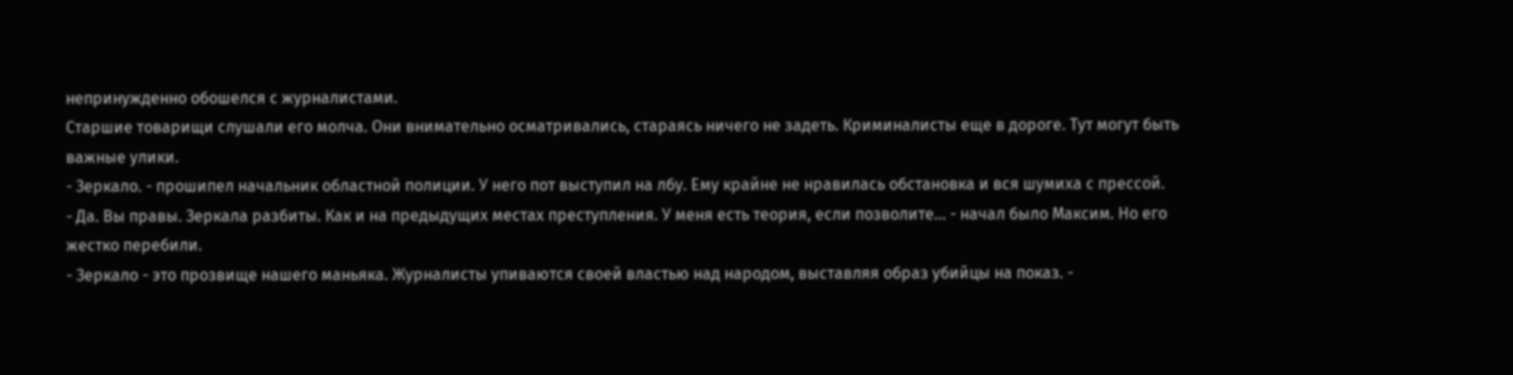непринужденно обошелся с журналистами.
Старшие товарищи слушали его молча. Они внимательно осматривались, стараясь ничего не задеть. Криминалисты еще в дороге. Тут могут быть важные улики.
- Зеркало. - прошипел начальник областной полиции. У него пот выступил на лбу. Ему крайне не нравилась обстановка и вся шумиха с прессой.
- Да. Вы правы. Зеркала разбиты. Как и на предыдущих местах преступления. У меня есть теория, если позволите... - начал было Максим. Но его жестко перебили.
- Зеркало - это прозвище нашего маньяка. Журналисты упиваются своей властью над народом, выставляя образ убийцы на показ. -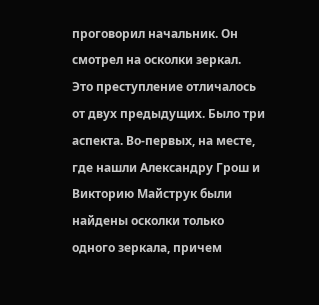проговорил начальник. Он смотрел на осколки зеркал.
Это преступление отличалось от двух предыдущих. Было три аспекта. Во-первых, на месте, где нашли Александру Грош и Викторию Майструк были найдены осколки только одного зеркала, причем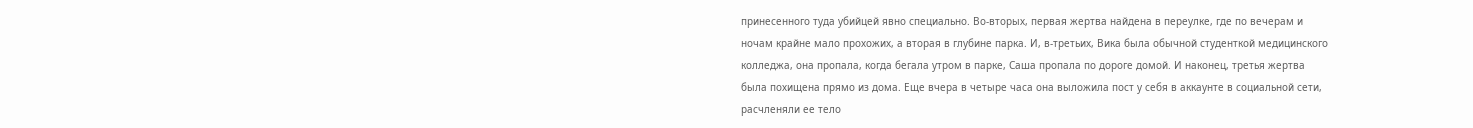принесенного туда убийцей явно специально. Во-вторых, первая жертва найдена в переулке, где по вечерам и ночам крайне мало прохожих, а вторая в глубине парка. И, в-третьих, Вика была обычной студенткой медицинского колледжа, она пропала, когда бегала утром в парке, Саша пропала по дороге домой. И наконец, третья жертва была похищена прямо из дома. Еще вчера в четыре часа она выложила пост у себя в аккаунте в социальной сети, расчленяли ее тело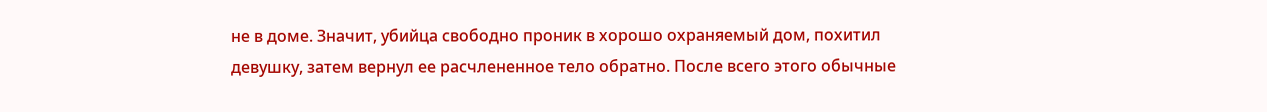не в доме. Значит, убийца свободно проник в хорошо охраняемый дом, похитил девушку, затем вернул ее расчлененное тело обратно. После всего этого обычные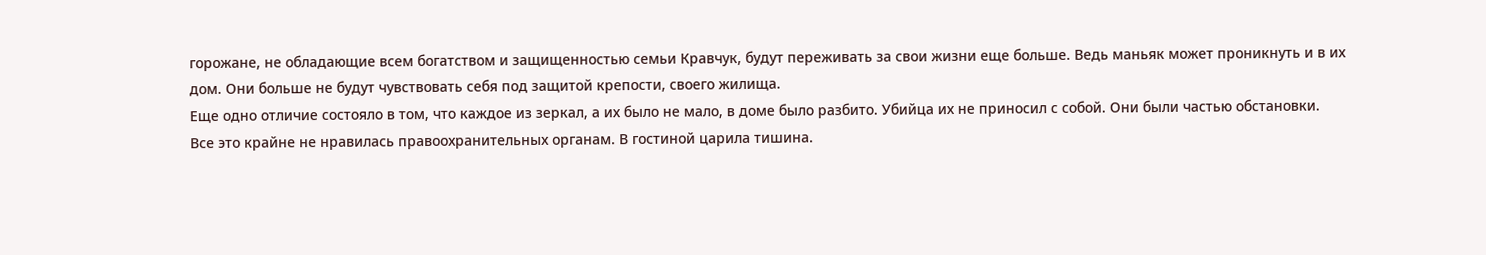горожане, не обладающие всем богатством и защищенностью семьи Кравчук, будут переживать за свои жизни еще больше. Ведь маньяк может проникнуть и в их дом. Они больше не будут чувствовать себя под защитой крепости, своего жилища.
Еще одно отличие состояло в том, что каждое из зеркал, а их было не мало, в доме было разбито. Убийца их не приносил с собой. Они были частью обстановки.
Все это крайне не нравилась правоохранительных органам. В гостиной царила тишина.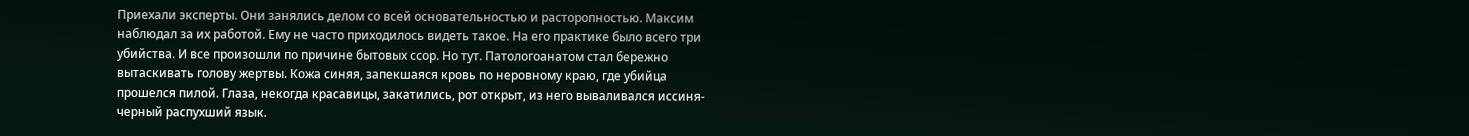Приехали эксперты. Они занялись делом со всей основательностью и расторопностью. Максим наблюдал за их работой. Ему не часто приходилось видеть такое. На его практике было всего три убийства. И все произошли по причине бытовых ссор. Но тут. Патологоанатом стал бережно вытаскивать голову жертвы. Кожа синяя, запекшаяся кровь по неровному краю, где убийца прошелся пилой. Глаза, некогда красавицы, закатились, рот открыт, из него вываливался иссиня-черный распухший язык.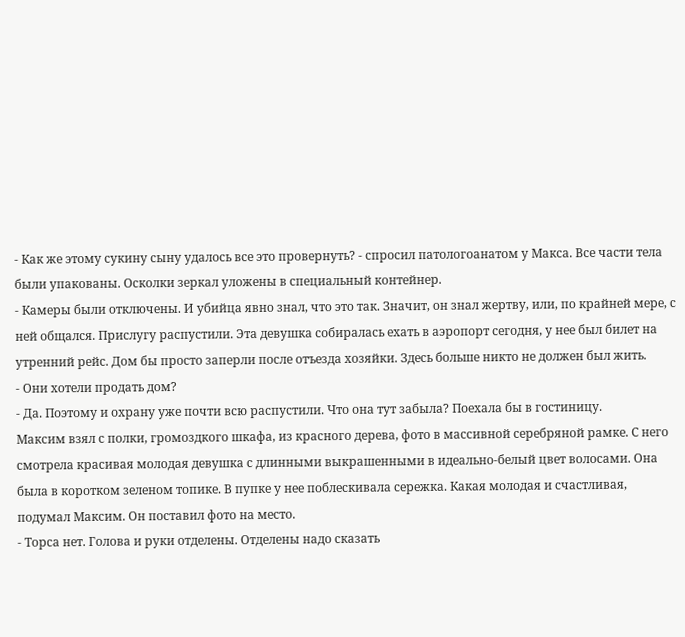- Как же этому сукину сыну удалось все это провернуть? - спросил патологоанатом у Макса. Все части тела были упакованы. Осколки зеркал уложены в специальный контейнер.
- Камеры были отключены. И убийца явно знал, что это так. Значит, он знал жертву, или, по крайней мере, с ней общался. Прислугу распустили. Эта девушка собиралась ехать в аэропорт сегодня, у нее был билет на утренний рейс. Дом бы просто заперли после отъезда хозяйки. Здесь больше никто не должен был жить.
- Они хотели продать дом?
- Да. Поэтому и охрану уже почти всю распустили. Что она тут забыла? Поехала бы в гостиницу.
Максим взял с полки, громоздкого шкафа, из красного дерева, фото в массивной серебряной рамке. С него смотрела красивая молодая девушка с длинными выкрашенными в идеально-белый цвет волосами. Она была в коротком зеленом топике. В пупке у нее поблескивала сережка. Какая молодая и счастливая, подумал Максим. Он поставил фото на место.
- Торса нет. Голова и руки отделены. Отделены надо сказать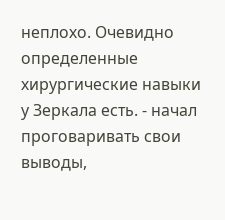неплохо. Очевидно определенные хирургические навыки у Зеркала есть. - начал проговаривать свои выводы,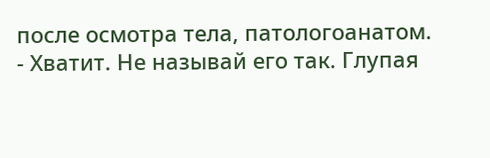после осмотра тела, патологоанатом.
- Хватит. Не называй его так. Глупая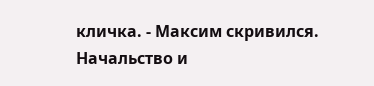кличка. - Максим скривился.
Начальство и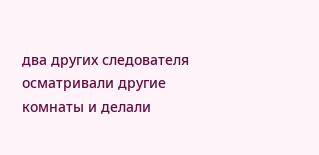два других следователя осматривали другие комнаты и делали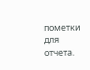пометки для отчета.